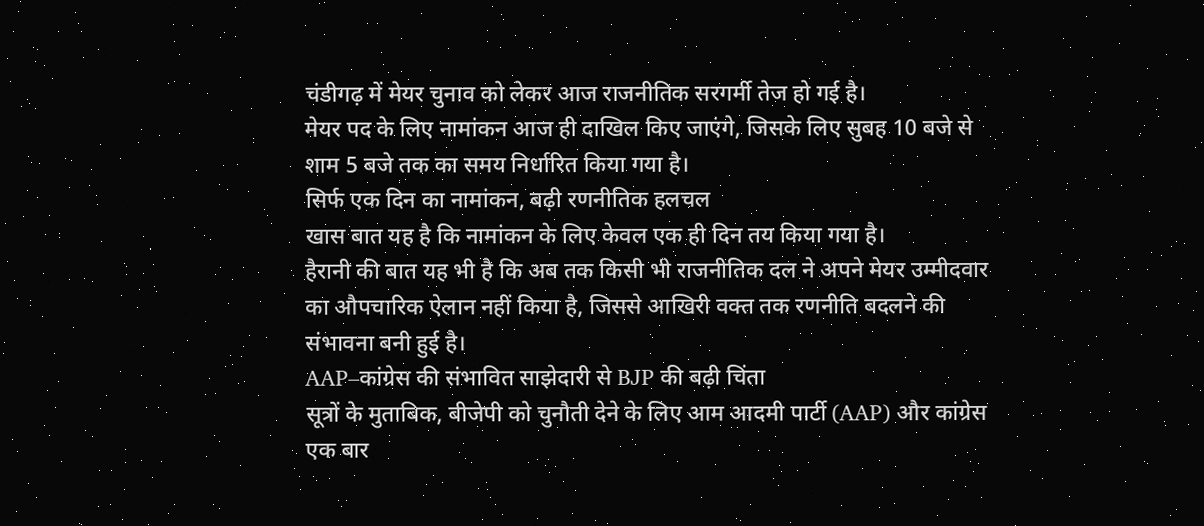चंडीगढ़ में मेयर चुनाव को लेकर आज राजनीतिक सरगर्मी तेज हो गई है।
मेयर पद के लिए नामांकन आज ही दाखिल किए जाएंगे, जिसके लिए सुबह 10 बजे से शाम 5 बजे तक का समय निर्धारित किया गया है।
सिर्फ एक दिन का नामांकन, बढ़ी रणनीतिक हलचल
खास बात यह है कि नामांकन के लिए केवल एक ही दिन तय किया गया है।
हैरानी की बात यह भी है कि अब तक किसी भी राजनीतिक दल ने अपने मेयर उम्मीदवार का औपचारिक ऐलान नहीं किया है, जिससे आखिरी वक्त तक रणनीति बदलने की संभावना बनी हुई है।
AAP–कांग्रेस की संभावित साझेदारी से BJP की बढ़ी चिंता
सूत्रों के मुताबिक, बीजेपी को चुनौती देने के लिए आम आदमी पार्टी (AAP) और कांग्रेस एक बार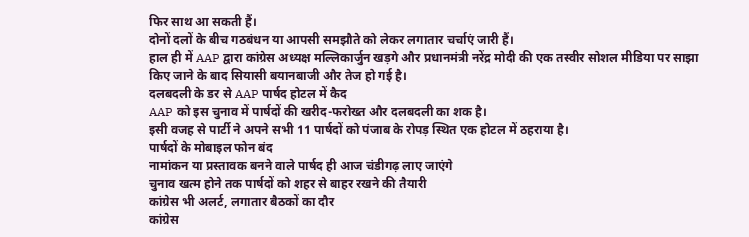फिर साथ आ सकती हैं।
दोनों दलों के बीच गठबंधन या आपसी समझौते को लेकर लगातार चर्चाएं जारी हैं।
हाल ही में AAP द्वारा कांग्रेस अध्यक्ष मल्लिकार्जुन खड़गे और प्रधानमंत्री नरेंद्र मोदी की एक तस्वीर सोशल मीडिया पर साझा किए जाने के बाद सियासी बयानबाजी और तेज हो गई है।
दलबदली के डर से AAP पार्षद होटल में कैद
AAP को इस चुनाव में पार्षदों की खरीद-फरोख्त और दलबदली का शक है।
इसी वजह से पार्टी ने अपने सभी 11 पार्षदों को पंजाब के रोपड़ स्थित एक होटल में ठहराया है।
पार्षदों के मोबाइल फोन बंद
नामांकन या प्रस्तावक बनने वाले पार्षद ही आज चंडीगढ़ लाए जाएंगे
चुनाव खत्म होने तक पार्षदों को शहर से बाहर रखने की तैयारी
कांग्रेस भी अलर्ट, लगातार बैठकों का दौर
कांग्रेस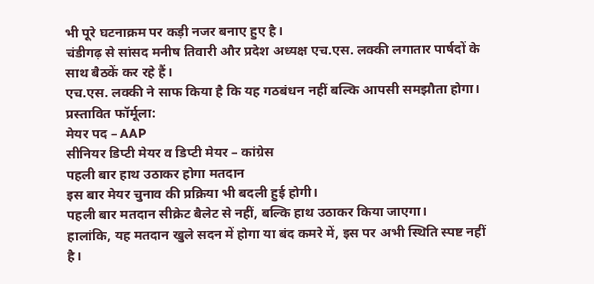भी पूरे घटनाक्रम पर कड़ी नजर बनाए हुए है।
चंडीगढ़ से सांसद मनीष तिवारी और प्रदेश अध्यक्ष एच.एस. लक्की लगातार पार्षदों के साथ बैठकें कर रहे हैं।
एच.एस. लक्की ने साफ किया है कि यह गठबंधन नहीं बल्कि आपसी समझौता होगा।
प्रस्तावित फॉर्मूला:
मेयर पद – AAP
सीनियर डिप्टी मेयर व डिप्टी मेयर – कांग्रेस
पहली बार हाथ उठाकर होगा मतदान
इस बार मेयर चुनाव की प्रक्रिया भी बदली हुई होगी।
पहली बार मतदान सीक्रेट बैलेट से नहीं, बल्कि हाथ उठाकर किया जाएगा।
हालांकि, यह मतदान खुले सदन में होगा या बंद कमरे में, इस पर अभी स्थिति स्पष्ट नहीं है।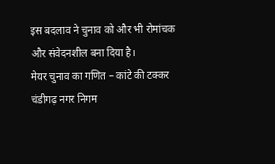इस बदलाव ने चुनाव को और भी रोमांचक और संवेदनशील बना दिया है।
मेयर चुनाव का गणित – कांटे की टक्कर
चंडीगढ़ नगर निगम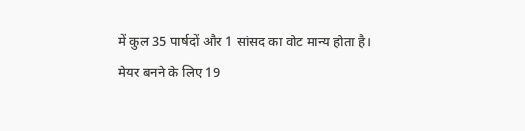में कुल 35 पार्षदों और 1 सांसद का वोट मान्य होता है।
मेयर बनने के लिए 19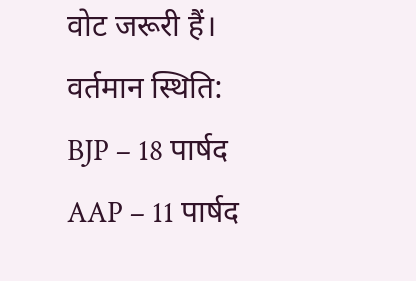वोट जरूरी हैं।
वर्तमान स्थिति:
BJP – 18 पार्षद
AAP – 11 पार्षद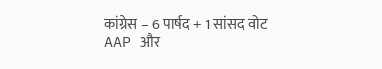कांग्रेस – 6 पार्षद + 1 सांसद वोट
AAP और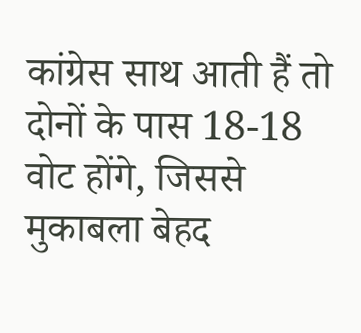कांग्रेस साथ आती हैं तो दोनों के पास 18-18 वोट होंगे, जिससे मुकाबला बेहद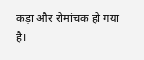कड़ा और रोमांचक हो गया है।